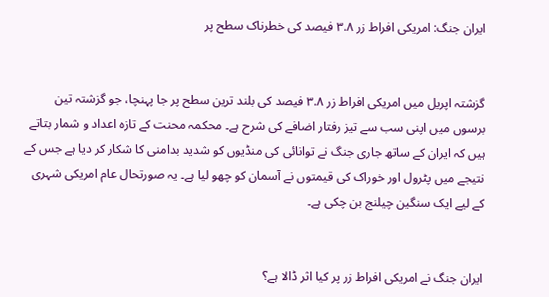ایران جنگ: امریکی افراط زر ۳.۸ فیصد کی خطرناک سطح پر


گزشتہ اپریل میں امریکی افراط زر ۳.۸ فیصد کی بلند ترین سطح پر جا پہنچا، جو گزشتہ تین برسوں میں اپنی سب سے تیز رفتار اضافے کی شرح ہے۔ محکمہ محنت کے تازہ اعداد و شمار بتاتے ہیں کہ ایران کے ساتھ جاری جنگ نے توانائی کی منڈیوں کو شدید بدامنی کا شکار کر دیا ہے جس کے نتیجے میں پٹرول اور خوراک کی قیمتوں نے آسمان کو چھو لیا ہے۔ یہ صورتحال عام امریکی شہری کے لیے ایک سنگین چیلنج بن چکی ہے۔


ایران جنگ نے امریکی افراط زر پر کیا اثر ڈالا ہے؟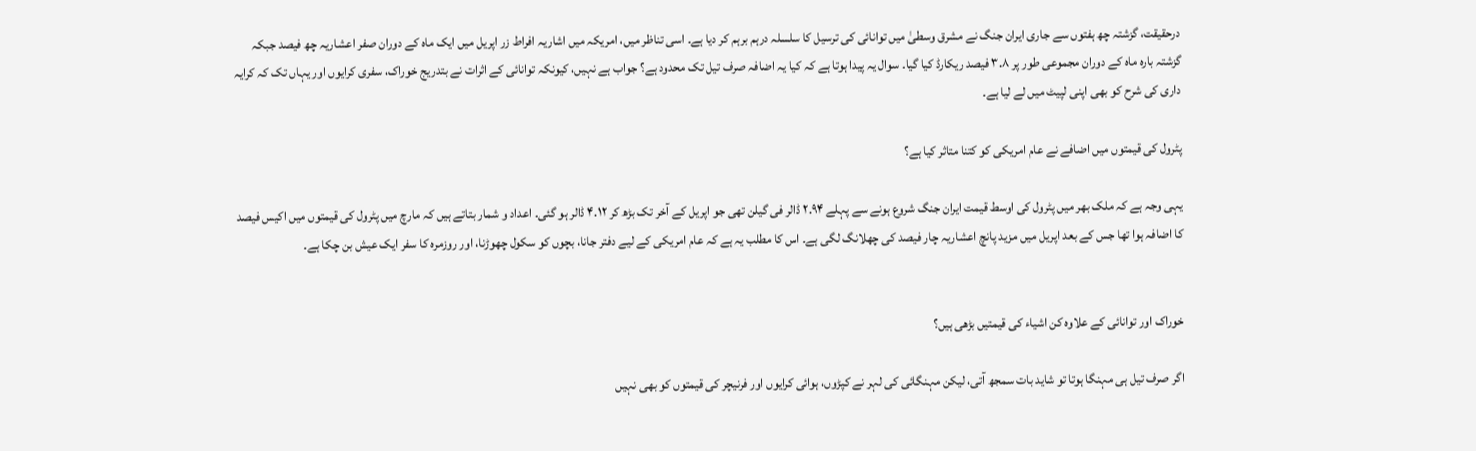درحقیقت، گزشتہ چھ ہفتوں سے جاری ایران جنگ نے مشرق وسطیٰ میں توانائی کی ترسیل کا سلسلہ درہم برہم کر دیا ہے۔ اسی تناظر میں، امریکہ میں اشاریہ افراط زر اپریل میں ایک ماہ کے دوران صفر اعشاریہ چھ فیصد جبکہ گزشتہ بارہ ماہ کے دوران مجموعی طور پر ۳.۸ فیصد ریکارڈ کیا گیا۔ سوال یہ پیدا ہوتا ہے کہ کیا یہ اضافہ صرف تیل تک محدود ہے؟ جواب ہے نہیں، کیونکہ توانائی کے اثرات نے بتدریج خوراک، سفری کرایوں اور یہاں تک کہ کرایہ داری کی شرح کو بھی اپنی لپیٹ میں لے لیا ہے۔

پٹرول کی قیمتوں میں اضافے نے عام امریکی کو کتنا متاثر کیا ہے؟

یہی وجہ ہے کہ ملک بھر میں پٹرول کی اوسط قیمت ایران جنگ شروع ہونے سے پہلے ۲.۹۴ ڈالر فی گیلن تھی جو اپریل کے آخر تک بڑھ کر ۴.۱۲ ڈالر ہو گئی۔ اعداد و شمار بتاتے ہیں کہ مارچ میں پٹرول کی قیمتوں میں اکیس فیصد کا اضافہ ہوا تھا جس کے بعد اپریل میں مزید پانچ اعشاریہ چار فیصد کی چھلانگ لگی ہے۔ اس کا مطلب یہ ہے کہ عام امریکی کے لیے دفتر جانا، بچوں کو سکول چھوڑنا، اور روزمرہ کا سفر ایک عیش بن چکا ہے۔


خوراک اور توانائی کے علاوہ کن اشیاء کی قیمتیں بڑھی ہیں؟

اگر صرف تیل ہی مہنگا ہوتا تو شاید بات سمجھ آتی، لیکن مہنگائی کی لہر نے کپڑوں، ہوائی کرایوں اور فرنیچر کی قیمتوں کو بھی نہیں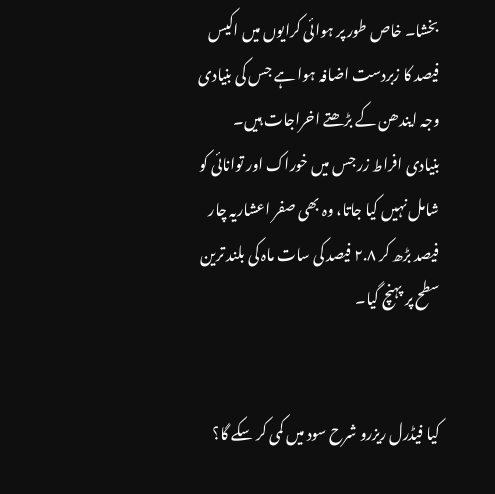بخشا۔ خاص طور پر ہوائی کرایوں میں اکیس فیصد کا زبردست اضافہ ہوا ہے جس کی بنیادی وجہ ایندھن کے بڑھتے اخراجات ہیں۔ بنیادی افراط زر جس میں خوراک اور توانائی کو شامل نہیں کیا جاتا، وہ بھی صفر اعشاریہ چار فیصد بڑھ کر ۲.۸ فیصد کی سات ماہ کی بلند ترین سطح پر پہنچ گیا۔


کیا فیڈرل ریزرو شرح سود میں کمی کر سکے گا؟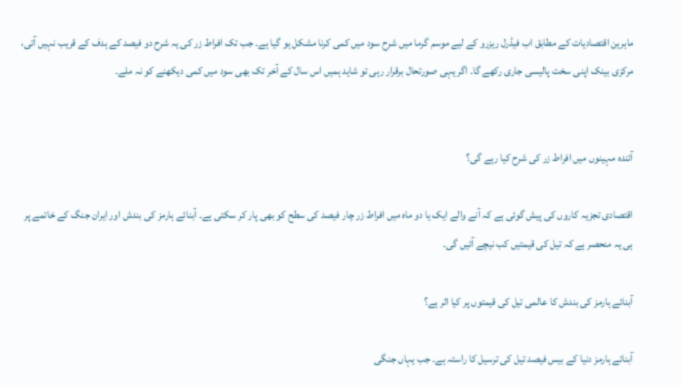ماہرین اقتصادیات کے مطابق اب فیڈرل ریزرو کے لیے موسم گرما میں شرح سود میں کمی کرنا مشکل ہو گیا ہے۔ جب تک افراط زر کی یہ شرح دو فیصد کے ہدف کے قریب نہیں آتی، مرکزی بینک اپنی سخت پالیسی جاری رکھے گا۔ اگر یہی صورتحال برقرار رہی تو شاید ہمیں اس سال کے آخر تک بھی سود میں کمی دیکھنے کو نہ ملے۔


آئندہ مہینوں میں افراط زر کی شرح کیا رہے گی؟

اقتصادی تجزیہ کاروں کی پیش گوئی ہے کہ آنے والے ایک یا دو ماہ میں افراط زر چار فیصد کی سطح کو بھی پار کر سکتی ہے۔ آبنائے ہارمز کی بندش اور ایران جنگ کے خاتمے پر ہی یہ منحصر ہے کہ تیل کی قیمتیں کب نیچے آئیں گی۔

آبنائے ہارمز کی بندش کا عالمی تیل کی قیمتوں پر کیا اثر ہے؟

آبنائے ہارمز دنیا کے بیس فیصد تیل کی ترسیل کا راستہ ہے۔ جب یہاں جنگی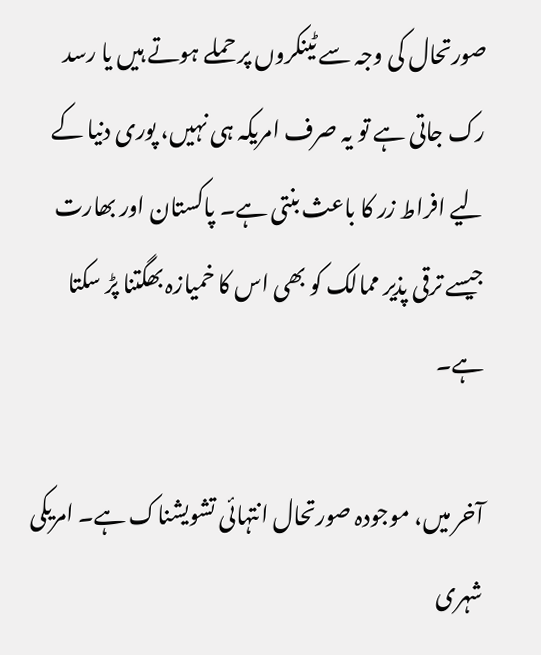صورتحال کی وجہ سے ٹینکروں پر حملے ہوتے ہیں یا رسد رک جاتی ہے تو یہ صرف امریکہ ہی نہیں، پوری دنیا کے لیے افراط زر کا باعث بنتی ہے۔ پاکستان اور بھارت جیسے ترقی پذیر ممالک کو بھی اس کا خمیازہ بھگتنا پڑ سکتا ہے۔

آخر میں، موجودہ صورتحال انتہائی تشویشناک ہے۔ امریکی شہری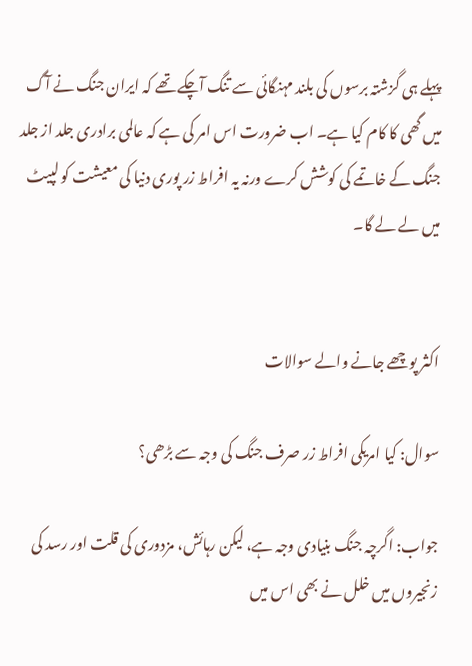پہلے ہی گزشتہ برسوں کی بلند مہنگائی سے تنگ آچکے تھے کہ ایران جنگ نے آگ میں گھی کا کام کیا ہے۔ اب ضرورت اس امر کی ہے کہ عالمی برادری جلد از جلد جنگ کے خاتمے کی کوشش کرے ورنہ یہ افراط زر پوری دنیا کی معیشت کو لپیٹ میں لے لے گا۔


اکثر پوچھے جانے والے سوالات

سوال: کیا امریکی افراط زر صرف جنگ کی وجہ سے بڑھی؟

جواب: اگرچہ جنگ بنیادی وجہ ہے، لیکن رہائش، مزدوری کی قلت اور رسد کی زنجیروں میں خلل نے بھی اس میں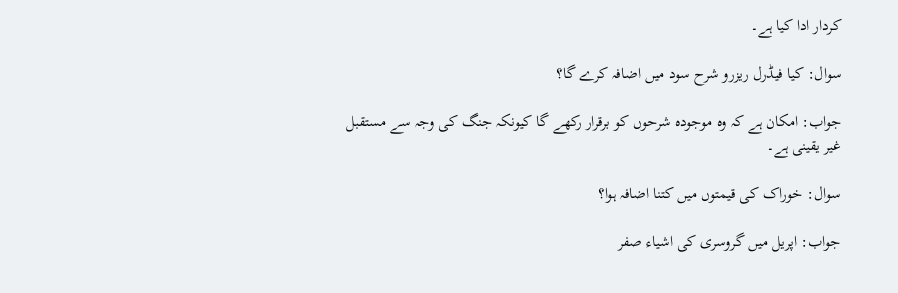کردار ادا کیا ہے۔

سوال: کیا فیڈرل ریزرو شرح سود میں اضافہ کرے گا؟

جواب: امکان ہے کہ وہ موجودہ شرحوں کو برقرار رکھے گا کیونکہ جنگ کی وجہ سے مستقبل غیر یقینی ہے۔

سوال: خوراک کی قیمتوں میں کتنا اضافہ ہوا؟

جواب: اپریل میں گروسری کی اشیاء صفر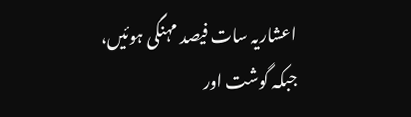اعشاریہ سات فیصد مہنگی ہوئیں، جبکہ گوشت اور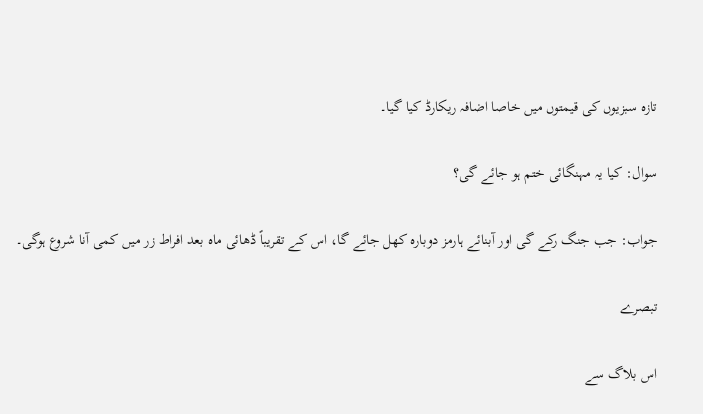تازہ سبزیوں کی قیمتوں میں خاصا اضافہ ریکارڈ کیا گیا۔

سوال: کیا یہ مہنگائی ختم ہو جائے گی؟

جواب: جب جنگ رکے گی اور آبنائے ہارمز دوبارہ کھل جائے گا، اس کے تقریباً ڈھائی ماہ بعد افراط زر میں کمی آنا شروع ہوگی۔

تبصرے

اس بلاگ سے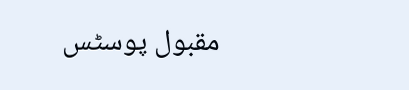مقبول پوسٹس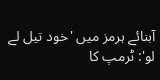آبنائے ہرمز میں 'خود تیل لے لو': ٹرمپ کا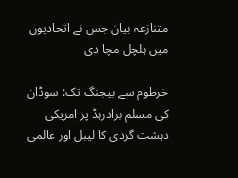متنازعہ بیان جس نے اتحادیوں میں ہلچل مچا دی

خرطوم سے بیجنگ تک: سوڈان کی مسلم برادرہڈ پر امریکی دہشت گردی کا لیبل اور عالمی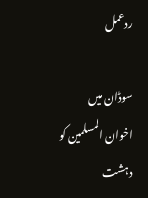ردعمل

سوڈان میں اخوان المسلمین کو دہشت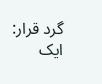گرد قرار: ایک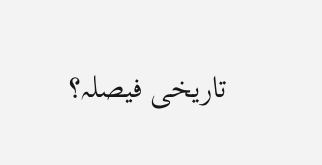تاریخی فیصلہ؟